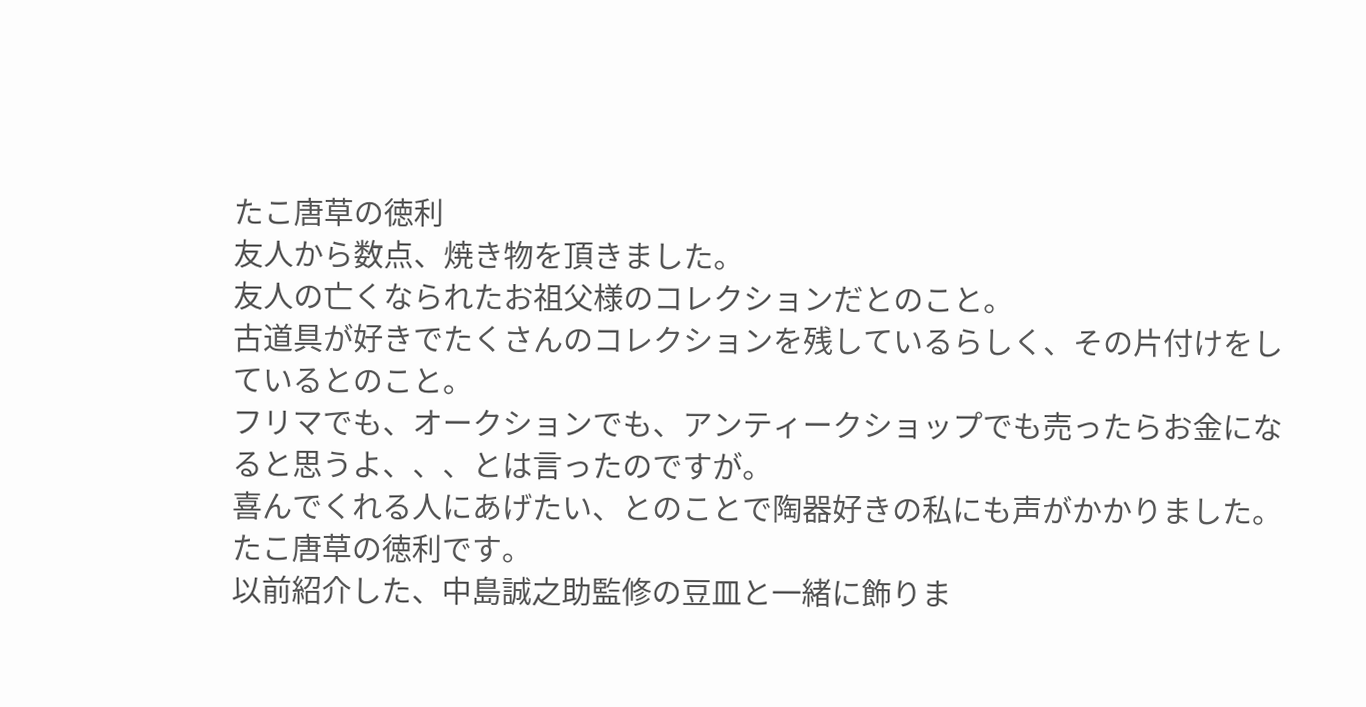たこ唐草の徳利
友人から数点、焼き物を頂きました。
友人の亡くなられたお祖父様のコレクションだとのこと。
古道具が好きでたくさんのコレクションを残しているらしく、その片付けをしているとのこと。
フリマでも、オークションでも、アンティークショップでも売ったらお金になると思うよ、、、とは言ったのですが。
喜んでくれる人にあげたい、とのことで陶器好きの私にも声がかかりました。
たこ唐草の徳利です。
以前紹介した、中島誠之助監修の豆皿と一緒に飾りま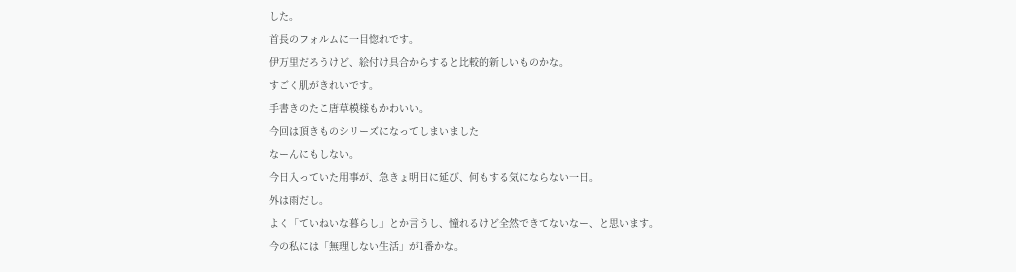した。
首長のフォルムに一目惚れです。
伊万里だろうけど、絵付け具合からすると比較的新しいものかな。
すごく肌がきれいです。
手書きのたこ唐草模様もかわいい。
今回は頂きものシリーズになってしまいました
なーんにもしない。
今日入っていた用事が、急きょ明日に延び、何もする気にならない一日。
外は雨だし。
よく「ていねいな暮らし」とか言うし、憧れるけど全然できてないなー、と思います。
今の私には「無理しない生活」が1番かな。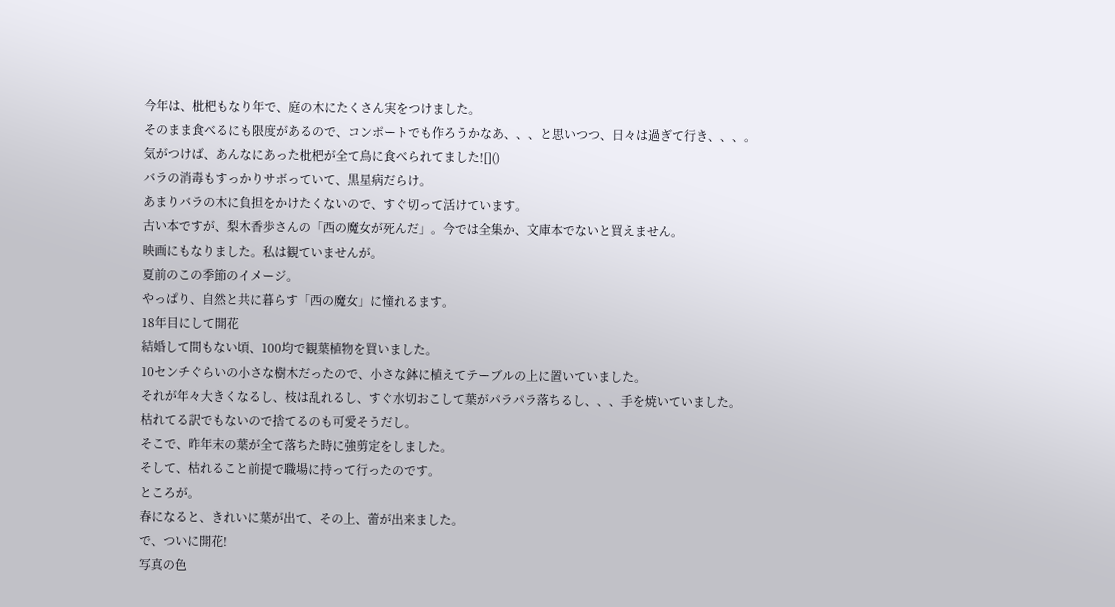今年は、枇杷もなり年で、庭の木にたくさん実をつけました。
そのまま食べるにも限度があるので、コンポートでも作ろうかなあ、、、と思いつつ、日々は過ぎて行き、、、。
気がつけば、あんなにあった枇杷が全て鳥に食べられてました![]()
バラの消毒もすっかりサボっていて、黒星病だらけ。
あまりバラの木に負担をかけたくないので、すぐ切って活けています。
古い本ですが、梨木香歩さんの「西の魔女が死んだ」。今では全集か、文庫本でないと買えません。
映画にもなりました。私は観ていませんが。
夏前のこの季節のイメージ。
やっぱり、自然と共に暮らす「西の魔女」に憧れるます。
18年目にして開花
結婚して間もない頃、100均で観葉植物を買いました。
10センチぐらいの小さな樹木だったので、小さな鉢に植えてテーブルの上に置いていました。
それが年々大きくなるし、枝は乱れるし、すぐ水切おこして葉がパラパラ落ちるし、、、手を焼いていました。
枯れてる訳でもないので捨てるのも可愛そうだし。
そこで、昨年末の葉が全て落ちた時に強剪定をしました。
そして、枯れること前提で職場に持って行ったのです。
ところが。
春になると、きれいに葉が出て、その上、蕾が出来ました。
で、ついに開花!
写真の色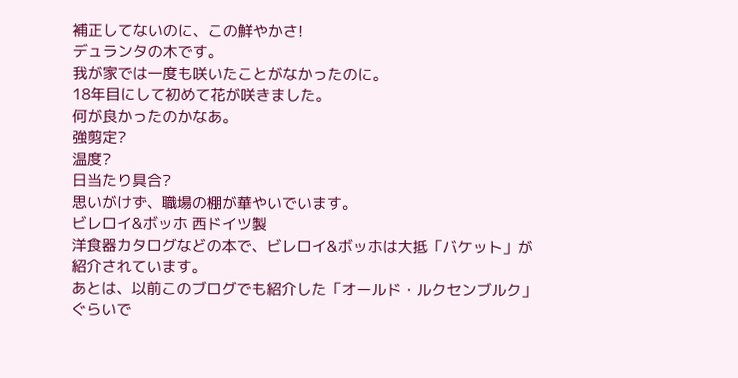補正してないのに、この鮮やかさ!
デュランタの木です。
我が家では一度も咲いたことがなかったのに。
18年目にして初めて花が咲きました。
何が良かったのかなあ。
強剪定?
温度?
日当たり具合?
思いがけず、職場の棚が華やいでいます。
ビレロイ&ボッホ 西ドイツ製
洋食器カタログなどの本で、ビレロイ&ボッホは大抵「バケット」が紹介されています。
あとは、以前このブログでも紹介した「オールド・ルクセンブルク」ぐらいで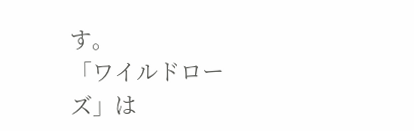す。
「ワイルドローズ」は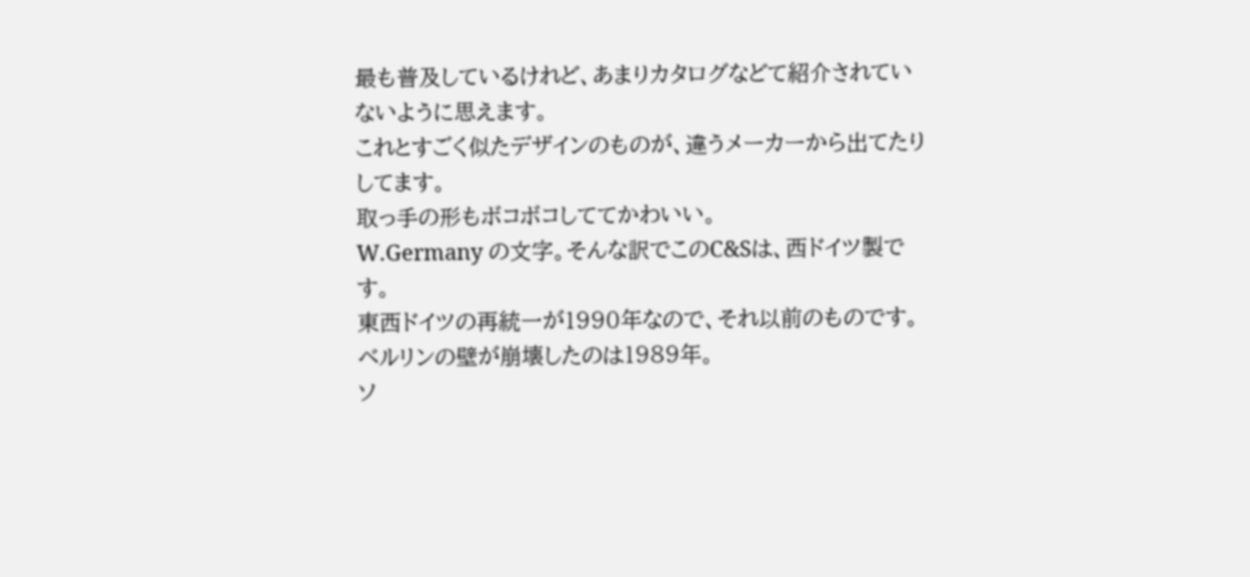最も普及しているけれど、あまりカタログなどて紹介されていないように思えます。
これとすごく似たデザインのものが、違うメーカーから出てたりしてます。
取っ手の形もボコボコしててかわいい。
W.Germany の文字。そんな訳でこのC&Sは、西ドイツ製です。
東西ドイツの再統一が1990年なので、それ以前のものです。
ベルリンの壁が崩壊したのは1989年。
ソ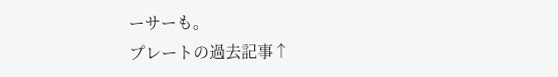ーサーも。
プレートの過去記事↑